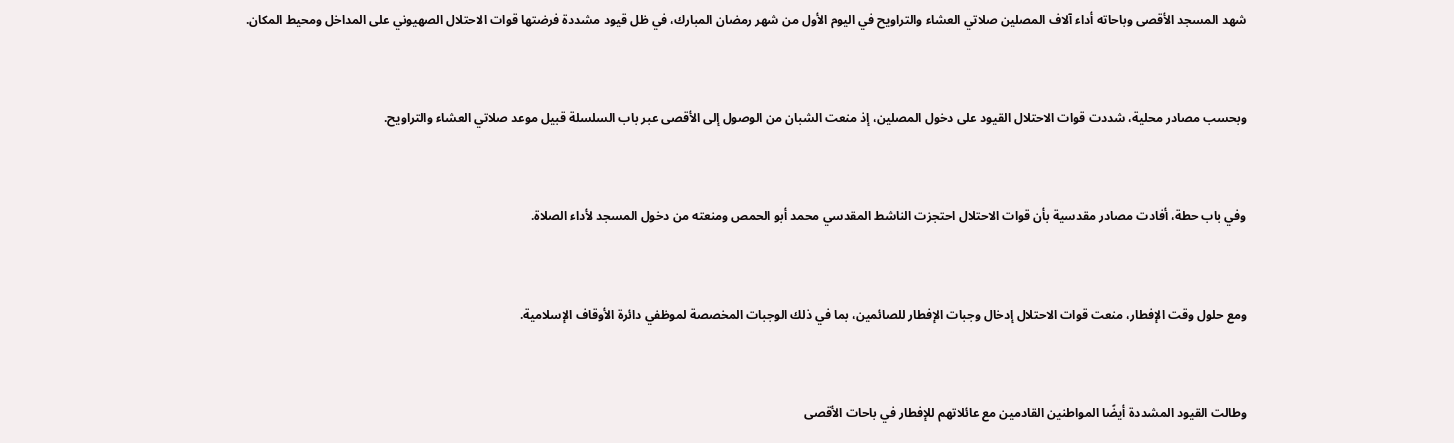شهد المسجد الأقصى وباحاته أداء آلاف المصلين صلاتي العشاء والتراويح في اليوم الأول من شهر رمضان المبارك، في ظل قيود مشددة فرضتها قوات الاحتلال الصهيوني على المداخل ومحيط المكان.



وبحسب مصادر محلية، شددت قوات الاحتلال القيود على دخول المصلين، إذ منعت الشبان من الوصول إلى الأقصى عبر باب السلسلة قبيل موعد صلاتي العشاء والتراويح.



وفي باب حطة، أفادت مصادر مقدسية بأن قوات الاحتلال احتجزت الناشط المقدسي محمد أبو الحمص ومنعته من دخول المسجد لأداء الصلاة.



ومع حلول وقت الإفطار، منعت قوات الاحتلال إدخال وجبات الإفطار للصائمين، بما في ذلك الوجبات المخصصة لموظفي دائرة الأوقاف الإسلامية.



وطالت القيود المشددة أيضًا المواطنين القادمين مع عائلاتهم للإفطار في باحات الأقصى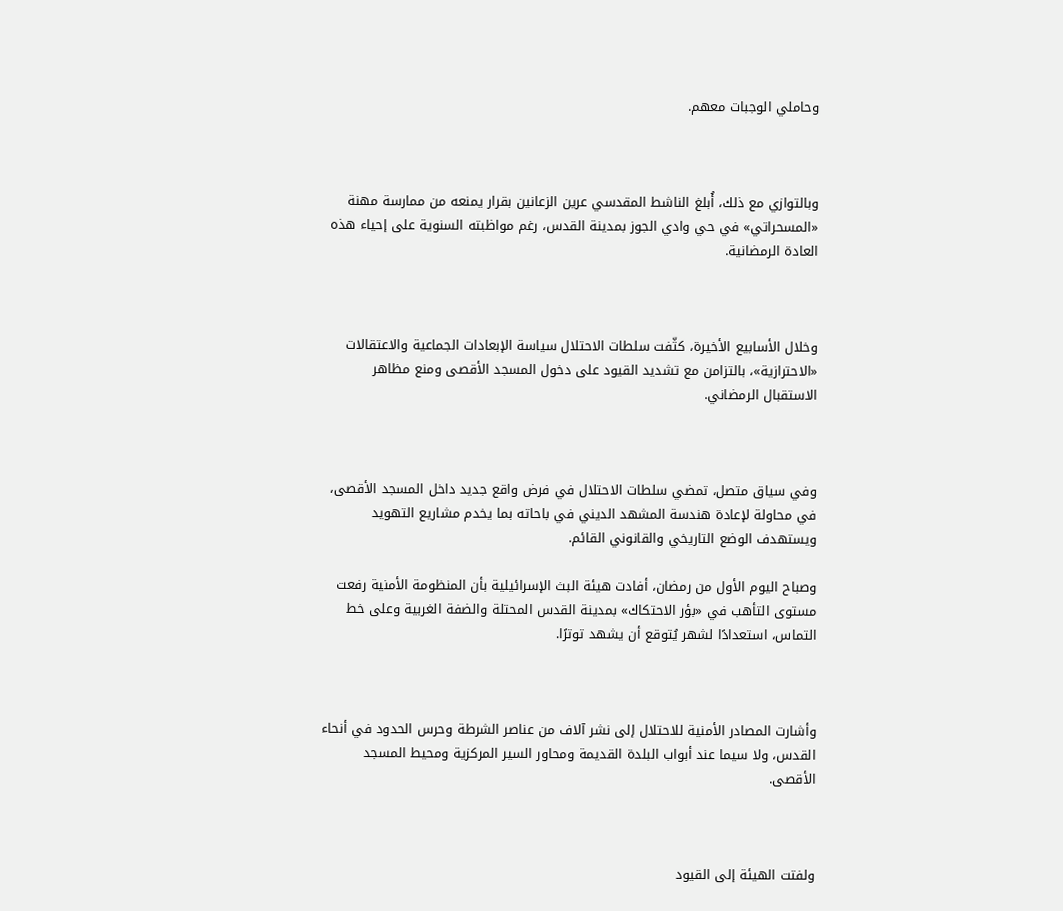وحاملي الوجبات معهم.



وبالتوازي مع ذلك، أُبلغ الناشط المقدسي عرين الزعانين بقرار يمنعه من ممارسة مهنة «المسحراتي» في حي وادي الجوز بمدينة القدس، رغم مواظبته السنوية على إحياء هذه العادة الرمضانية.



وخلال الأسابيع الأخيرة، كثّفت سلطات الاحتلال سياسة الإبعادات الجماعية والاعتقالات «الاحترازية»، بالتزامن مع تشديد القيود على دخول المسجد الأقصى ومنع مظاهر الاستقبال الرمضاني.



وفي سياق متصل، تمضي سلطات الاحتلال في فرض واقع جديد داخل المسجد الأقصى، في محاولة لإعادة هندسة المشهد الديني في باحاته بما يخدم مشاريع التهويد ويستهدف الوضع التاريخي والقانوني القائم.

وصباح اليوم الأول من رمضان، أفادت هيئة البث الإسرائيلية بأن المنظومة الأمنية رفعت مستوى التأهب في «بؤر الاحتكاك» بمدينة القدس المحتلة والضفة الغربية وعلى خط التماس، استعدادًا لشهر يُتوقع أن يشهد توترًا.



وأشارت المصادر الأمنية للاحتلال إلى نشر آلاف من عناصر الشرطة وحرس الحدود في أنحاء القدس، ولا سيما عند أبواب البلدة القديمة ومحاور السير المركزية ومحيط المسجد الأقصى.



ولفتت الهيئة إلى القيود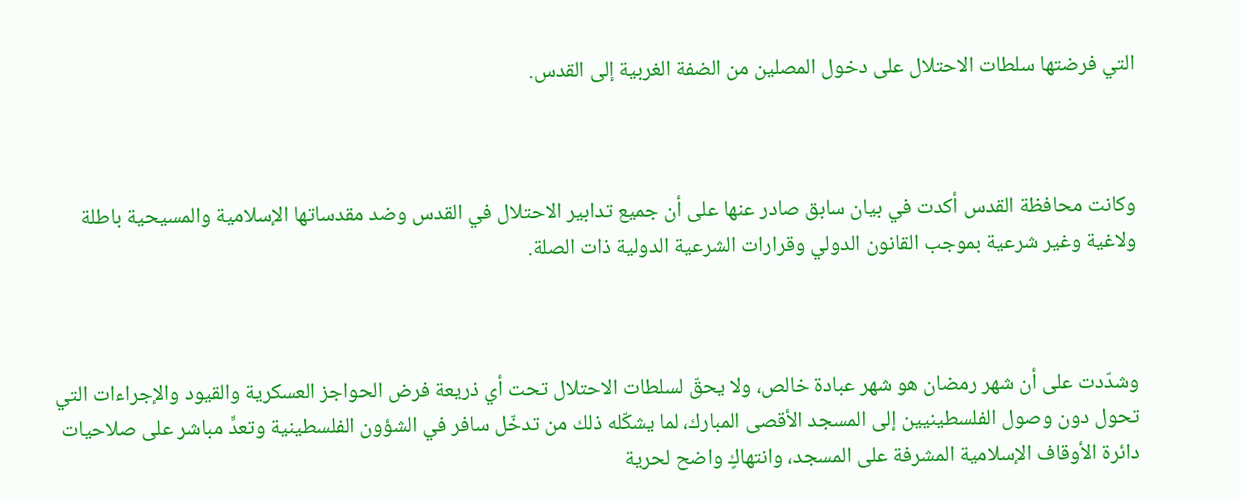التي فرضتها سلطات الاحتلال على دخول المصلين من الضفة الغربية إلى القدس.



وكانت محافظة القدس أكدت في بيان سابق صادر عنها على أن جميع تدابير الاحتلال في القدس وضد مقدساتها الإسلامية والمسيحية باطلة ولاغية وغير شرعية بموجب القانون الدولي وقرارات الشرعية الدولية ذات الصلة.



وشدّدت على أن شهر رمضان هو شهر عبادة خالص، ولا يحقّ لسلطات الاحتلال تحت أي ذريعة فرض الحواجز العسكرية والقيود والإجراءات التي تحول دون وصول الفلسطينيين إلى المسجد الأقصى المبارك، لما يشكّله ذلك من تدخّل سافر في الشؤون الفلسطينية وتعدٍّ مباشر على صلاحيات دائرة الأوقاف الإسلامية المشرفة على المسجد، وانتهاكٍ واضح لحرية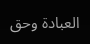العبادة وحق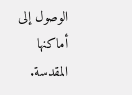الوصول إلى أماكنها المقدسة.